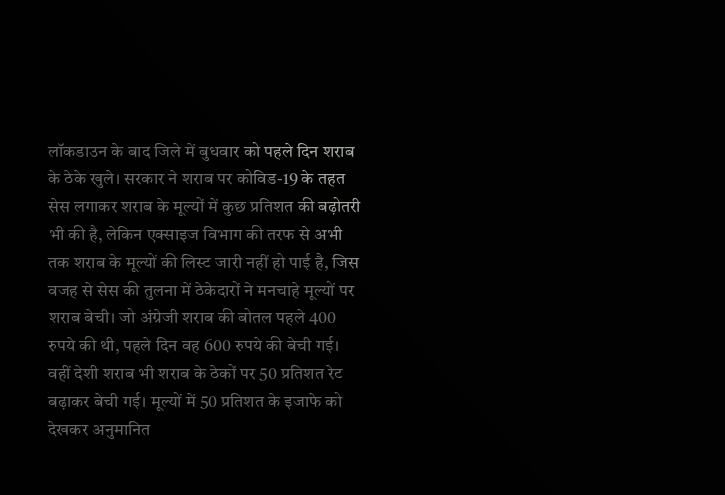लॉकडाउन के बाद जिले में बुधवार को पहले दिन शराब के ठेके खुले। सरकार ने शराब पर कोविड-19 के तहत सेस लगाकर शराब के मूल्यों में कुछ प्रतिशत की बढ़ोतरी भी की है, लेकिन एक्साइज विभाग की तरफ से अभी तक शराब के मूल्यों की लिस्ट जारी नहीं हो पाई है, जिस वजह से सेस की तुलना में ठेकेदारों ने मनचाहे मूल्यों पर शराब बेची। जो अंग्रेजी शराब की बोतल पहले 400 रुपये की थी, पहले दिन वह 600 रुपये की बेची गई। वहीं देशी शराब भी शराब के ठेकों पर 50 प्रतिशत रेट बढ़ाकर बेची गई। मूल्यों में 50 प्रतिशत के इजाफे को देखकर अनुमानित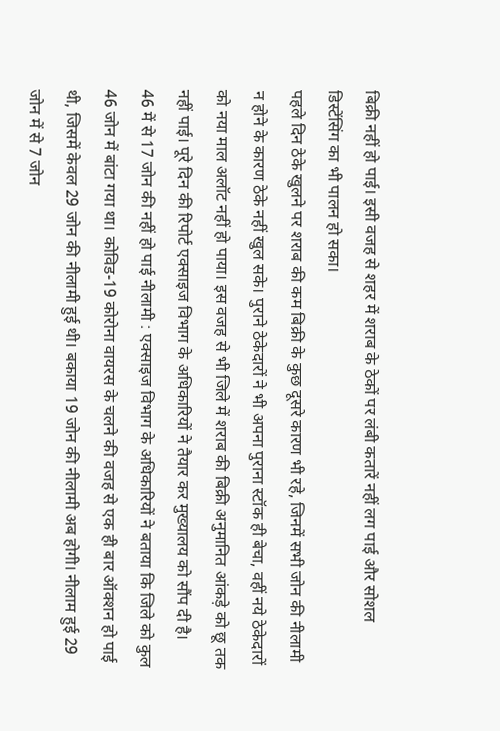बिक्री नहीं हो पाई। इसी वजह से शहर में शराब के ठेकों पर लंबी कतारें नहीं लग पाई और सोशल डिस्टेंसिंग का भी पालन हो सका।
पहले दिन ठेके खुलने पर शराब की कम बिक्री के कुछ दूसरे कारण भी रहे, जिनमें सभी जोन की नीलामी न होने के कारण ठेके नहीं खुल सके। पुराने ठेकेदारों ने भी अपना पुराना स्टॉक ही बेचा, वहीं नये ठेकेदारों को नया माल अलॉट नहीं हो पाया। इस वजह से भी जिले में शराब की बिक्री अनुमानित आंकड़े को छू तक नहीं पाई। पूरे दिन की रिपोर्ट एक्साइज विभाग के अधिकारियों ने तैयार कर मुख्यालय को सौंप दी है।
46 में से 17 जोन की नहीं हो पाई नीलामी : एक्साइज विभाग के अधिकारियों ने बताया कि जिले को कुल 46 जोन में बांटा गया था। कोविड-19 कोरोना वायरस के चलने की वजह से एक ही बार ऑक्शन हो पाई थी, जिसमें केवल 29 जोन की नीलामी हुई थी। बकाया 19 जोन की नीलामी अब होगी। नीलाम हुई 29 जोन में से 7 जोन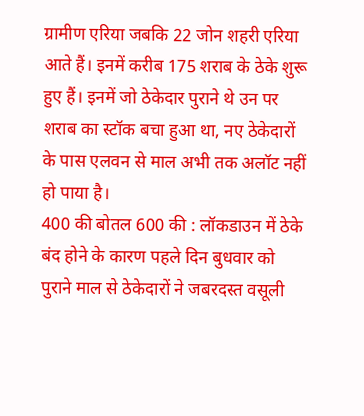ग्रामीण एरिया जबकि 22 जोन शहरी एरिया आते हैं। इनमें करीब 175 शराब के ठेके शुरू हुए हैं। इनमें जो ठेकेदार पुराने थे उन पर शराब का स्टॉक बचा हुआ था, नए ठेकेदारों के पास एलवन से माल अभी तक अलॉट नहीं हो पाया है।
400 की बोतल 600 की : लॉकडाउन में ठेके बंद होने के कारण पहले दिन बुधवार को पुराने माल से ठेकेदारों ने जबरदस्त वसूली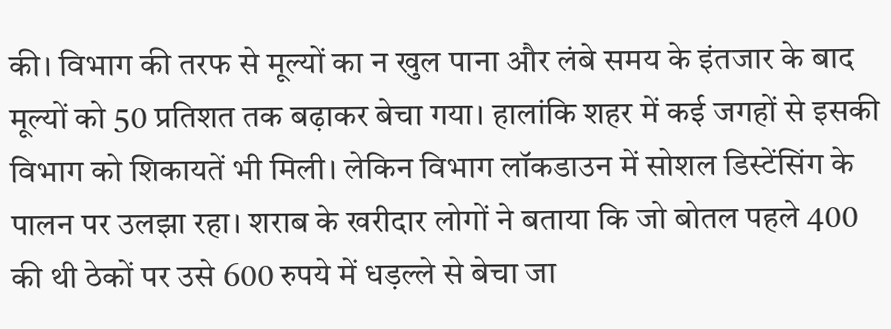की। विभाग की तरफ से मूल्यों का न खुल पाना और लंबे समय के इंतजार के बाद मूल्यों को 50 प्रतिशत तक बढ़ाकर बेचा गया। हालांकि शहर में कई जगहों से इसकी विभाग को शिकायतें भी मिली। लेकिन विभाग लॉकडाउन में सोशल डिस्टेंसिंग के पालन पर उलझा रहा। शराब के खरीदार लोगों ने बताया कि जो बोतल पहले 400 की थी ठेकों पर उसे 600 रुपये में धड़ल्ले से बेचा जा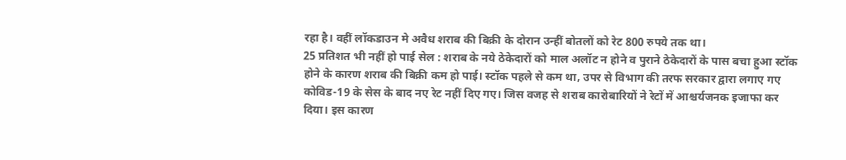रहा है। वहीं लॉकडाउन मे अवैध शराब की बिक्री के दोरान उन्हीं बोतलों को रेट 800 रुपये तक था।
25 प्रतिशत भी नहीं हो पाई सेल : शराब के नये ठेकेदारों को माल अलॉट न होने व पुराने ठेकेदारों के पास बचा हुआ स्टॉक होने के कारण शराब की बिक्री कम हो पाई। स्टॉक पहले से कम था, उपर से विभाग की तरफ सरकार द्वारा लगाए गए कोविड-19 के सेस के बाद नए रेट नहीं दिए गए। जिस वजह से शराब कारोबारियों ने रेटों में आश्चर्यजनक इजाफा कर दिया। इस कारण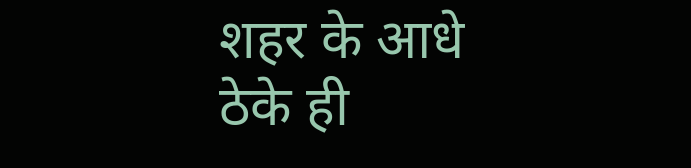शहर के आधे ठेके ही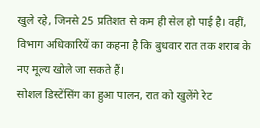खुले रहे, जिनसे 25 प्रतिशत से कम ही सेल हो पाई है। वहीं, विभाग अधिकारियें का कहना है कि बुधवार रात तक शराब के नए मूल्य खोले जा सकते हैं।
सोशल डिस्टेंसिंग का हुआ पालन, रात को खुलेंगे रेट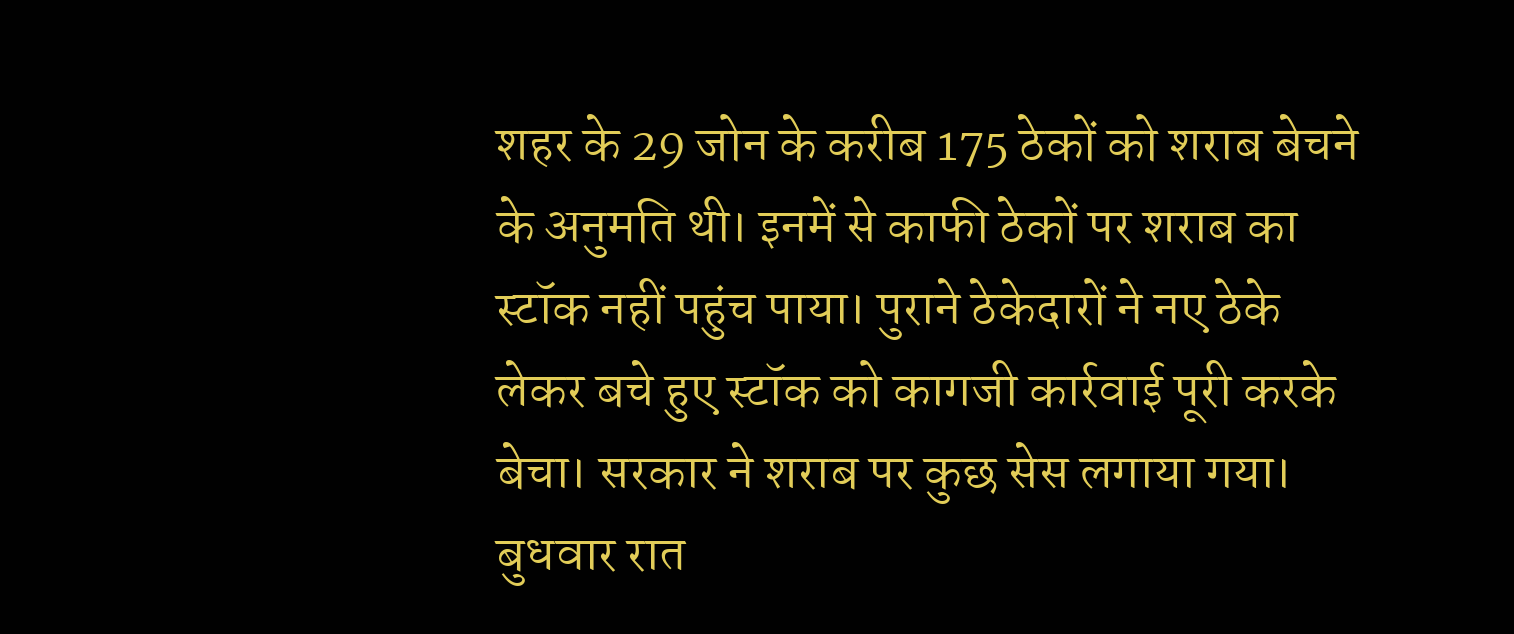शहर के 29 जोन के करीब 175 ठेकों को शराब बेचने के अनुमति थी। इनमें से काफी ठेकों पर शराब का स्टॉक नहीं पहुंच पाया। पुराने ठेकेदारों ने नए ठेके लेकर बचे हुए स्टॉक को कागजी कार्रवाई पूरी करके बेचा। सरकार ने शराब पर कुछ सेस लगाया गया। बुधवार रात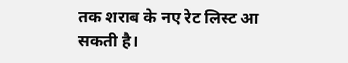तक शराब के नए रेट लिस्ट आ सकती है।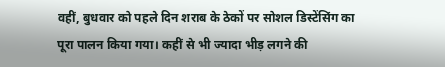वहीं, बुधवार को पहले दिन शराब के ठेकों पर सोशल डिस्टेंसिंग का पूरा पालन किया गया। कहीं से भी ज्यादा भीड़ लगने की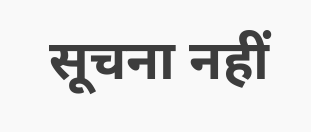सूचना नहीं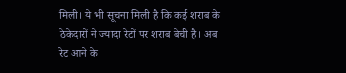मिली। ये भी सूचना मिली है कि कई शराब के ठेकेदारों ने ज्यादा रेटों पर शराब बेची है। अब रेट आने के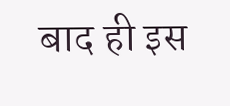बाद ही इस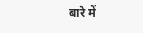बारे में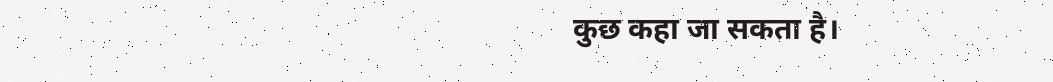कुछ कहा जा सकता है।